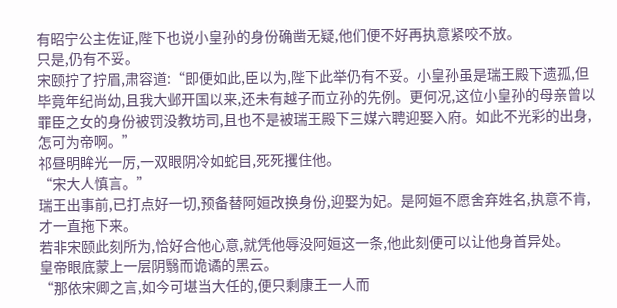有昭宁公主佐证,陛下也说小皇孙的身份确凿无疑,他们便不好再执意紧咬不放。
只是,仍有不妥。
宋颐拧了拧眉,肃容道:“即便如此,臣以为,陛下此举仍有不妥。小皇孙虽是瑞王殿下遗孤,但毕竟年纪尚幼,且我大邺开国以来,还未有越子而立孙的先例。更何况,这位小皇孙的母亲曾以罪臣之女的身份被罚没教坊司,且也不是被瑞王殿下三媒六聘迎娶入府。如此不光彩的出身,怎可为帝啊。”
祁昼明眸光一厉,一双眼阴冷如蛇目,死死攫住他。
“宋大人慎言。”
瑞王出事前,已打点好一切,预备替阿姮改换身份,迎娶为妃。是阿姮不愿舍弃姓名,执意不肯,才一直拖下来。
若非宋颐此刻所为,恰好合他心意,就凭他辱没阿姮这一条,他此刻便可以让他身首异处。
皇帝眼底蒙上一层阴翳而诡谲的黑云。
“那依宋卿之言,如今可堪当大任的,便只剩康王一人而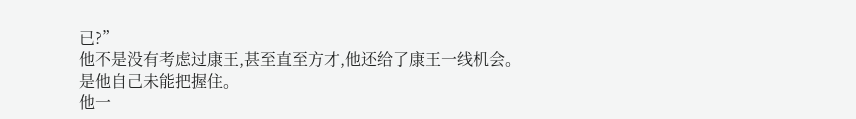已?”
他不是没有考虑过康王,甚至直至方才,他还给了康王一线机会。
是他自己未能把握住。
他一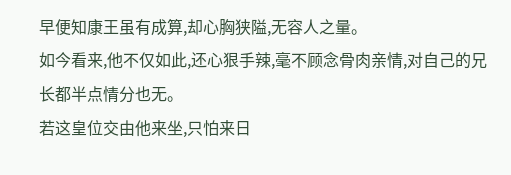早便知康王虽有成算,却心胸狭隘,无容人之量。
如今看来,他不仅如此,还心狠手辣,毫不顾念骨肉亲情,对自己的兄长都半点情分也无。
若这皇位交由他来坐,只怕来日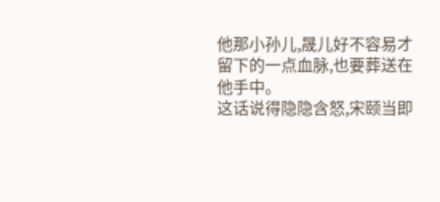他那小孙儿,晟儿好不容易才留下的一点血脉,也要葬送在他手中。
这话说得隐隐含怒,宋颐当即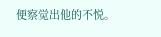便察觉出他的不悦。